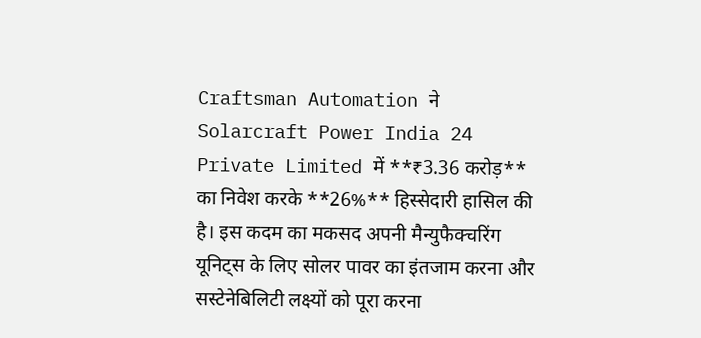Craftsman Automation ने Solarcraft Power India 24 Private Limited में **₹3.36 करोड़** का निवेश करके **26%** हिस्सेदारी हासिल की है। इस कदम का मकसद अपनी मैन्युफैक्चरिंग यूनिट्स के लिए सोलर पावर का इंतजाम करना और सस्टेनेबिलिटी लक्ष्यों को पूरा करना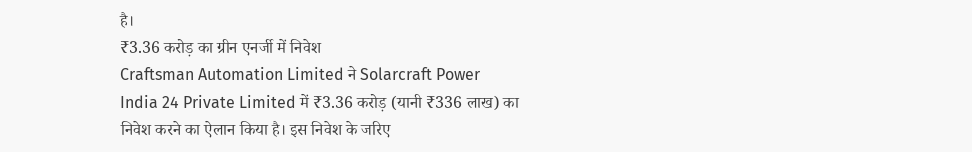है।
₹3.36 करोड़ का ग्रीन एनर्जी में निवेश
Craftsman Automation Limited ने Solarcraft Power India 24 Private Limited में ₹3.36 करोड़ (यानी ₹336 लाख) का निवेश करने का ऐलान किया है। इस निवेश के जरिए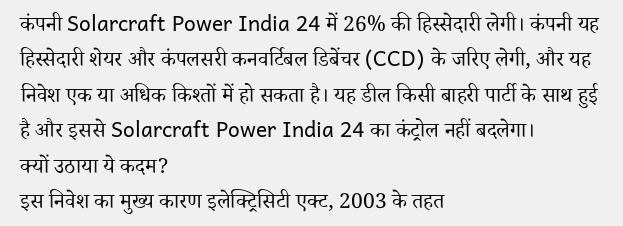कंपनी Solarcraft Power India 24 में 26% की हिस्सेदारी लेगी। कंपनी यह हिस्सेदारी शेयर और कंपलसरी कनवर्टिबल डिबेंचर (CCD) के जरिए लेगी, और यह निवेश एक या अधिक किश्तों में हो सकता है। यह डील किसी बाहरी पार्टी के साथ हुई है और इससे Solarcraft Power India 24 का कंट्रोल नहीं बदलेगा।
क्यों उठाया ये कदम?
इस निवेश का मुख्य कारण इलेक्ट्रिसिटी एक्ट, 2003 के तहत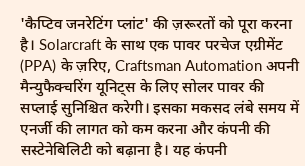'कैप्टिव जनरेटिंग प्लांट' की ज़रूरतों को पूरा करना है। Solarcraft के साथ एक पावर परचेज एग्रीमेंट (PPA) के ज़रिए, Craftsman Automation अपनी मैन्युफैक्चरिंग यूनिट्स के लिए सोलर पावर की सप्लाई सुनिश्चित करेगी। इसका मकसद लंबे समय में एनर्जी की लागत को कम करना और कंपनी की सस्टेनेबिलिटी को बढ़ाना है। यह कंपनी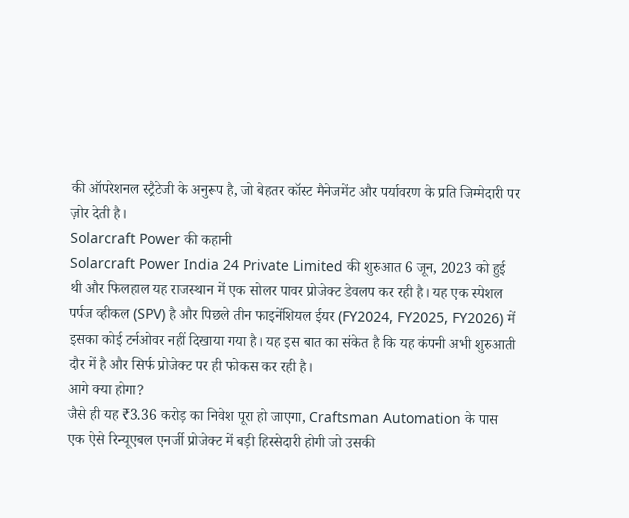की ऑपरेशनल स्ट्रैटेजी के अनुरूप है, जो बेहतर कॉस्ट मैनेजमेंट और पर्यावरण के प्रति जिम्मेदारी पर ज़ोर देती है।
Solarcraft Power की कहानी
Solarcraft Power India 24 Private Limited की शुरुआत 6 जून, 2023 को हुई थी और फिलहाल यह राजस्थान में एक सोलर पावर प्रोजेक्ट डेवलप कर रही है। यह एक स्पेशल पर्पज व्हीकल (SPV) है और पिछले तीन फाइनेंशियल ईयर (FY2024, FY2025, FY2026) में इसका कोई टर्नओवर नहीं दिखाया गया है। यह इस बात का संकेत है कि यह कंपनी अभी शुरुआती दौर में है और सिर्फ प्रोजेक्ट पर ही फोकस कर रही है।
आगे क्या होगा?
जैसे ही यह ₹3.36 करोड़ का निवेश पूरा हो जाएगा, Craftsman Automation के पास एक ऐसे रिन्यूएबल एनर्जी प्रोजेक्ट में बड़ी हिस्सेदारी होगी जो उसकी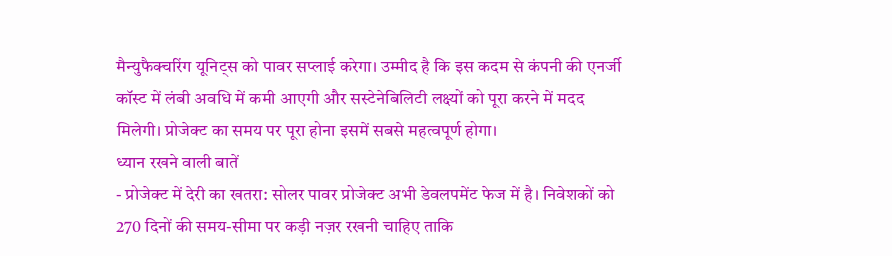मैन्युफैक्चरिंग यूनिट्स को पावर सप्लाई करेगा। उम्मीद है कि इस कदम से कंपनी की एनर्जी कॉस्ट में लंबी अवधि में कमी आएगी और सस्टेनेबिलिटी लक्ष्यों को पूरा करने में मदद मिलेगी। प्रोजेक्ट का समय पर पूरा होना इसमें सबसे महत्वपूर्ण होगा।
ध्यान रखने वाली बातें
- प्रोजेक्ट में देरी का खतरा: सोलर पावर प्रोजेक्ट अभी डेवलपमेंट फेज में है। निवेशकों को 270 दिनों की समय-सीमा पर कड़ी नज़र रखनी चाहिए ताकि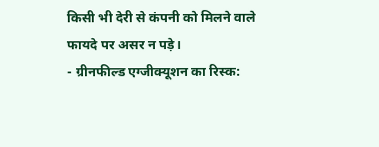किसी भी देरी से कंपनी को मिलने वाले फायदे पर असर न पड़े।
- ग्रीनफील्ड एग्जीक्यूशन का रिस्क: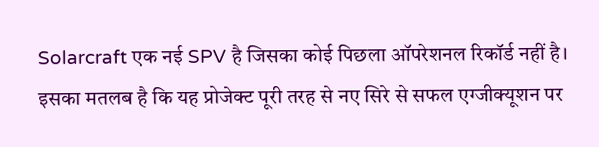Solarcraft एक नई SPV है जिसका कोई पिछला ऑपरेशनल रिकॉर्ड नहीं है। इसका मतलब है कि यह प्रोजेक्ट पूरी तरह से नए सिरे से सफल एग्जीक्यूशन पर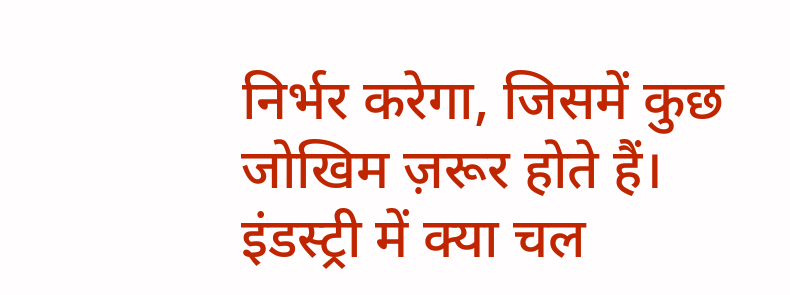निर्भर करेगा, जिसमें कुछ जोखिम ज़रूर होते हैं।
इंडस्ट्री में क्या चल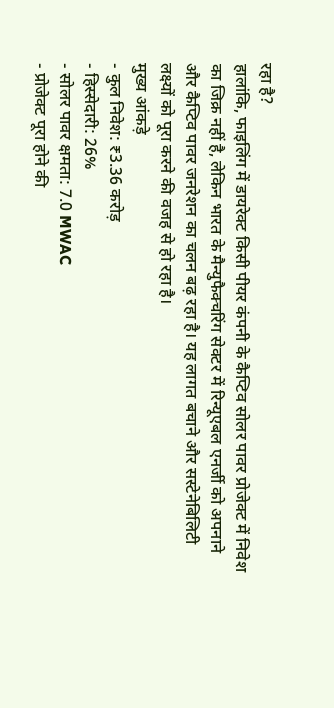रहा है?
हालांकि, फाइलिंग में डायरेक्ट किसी पीयर कंपनी के कैप्टिव सोलर पावर प्रोजेक्ट में निवेश का जिक्र नहीं है, लेकिन भारत के मैन्युफैक्चरिंग सेक्टर में रिन्यूएबल एनर्जी को अपनाने और कैप्टिव पावर जनरेशन का चलन बढ़ रहा है। यह लागत बचाने और सस्टेनेबिलिटी लक्ष्यों को पूरा करने की वजह से हो रहा है।
मुख्य आंकड़े
- कुल निवेश: ₹3.36 करोड़
- हिस्सेदारी: 26%
- सोलर पावर क्षमता: 7.0 MWAC
- प्रोजेक्ट पूरा होने की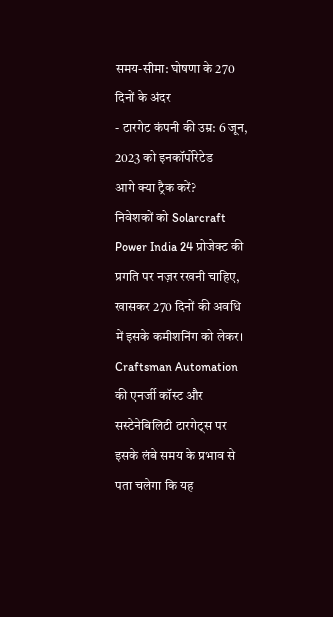समय-सीमा: घोषणा के 270 दिनों के अंदर
- टारगेट कंपनी की उम्र: 6 जून, 2023 को इनकॉर्पोरेटेड
आगे क्या ट्रैक करें?
निवेशकों को Solarcraft Power India 24 प्रोजेक्ट की प्रगति पर नज़र रखनी चाहिए, खासकर 270 दिनों की अवधि में इसके कमीशनिंग को लेकर। Craftsman Automation की एनर्जी कॉस्ट और सस्टेनेबिलिटी टारगेट्स पर इसके लंबे समय के प्रभाव से पता चलेगा कि यह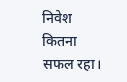निवेश कितना सफल रहा।